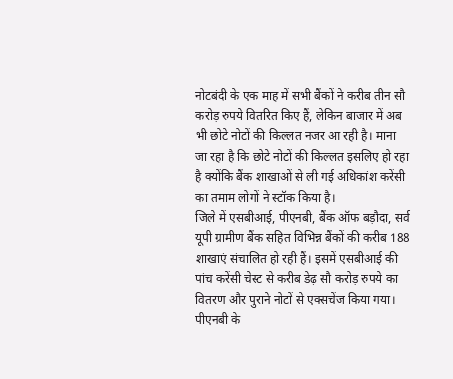नोटबंदी के एक माह में सभी बैंकों ने करीब तीन सौ करोड़ रुपये वितरित किए हैं, लेकिन बाजार में अब भी छोटे नोटों की किल्लत नजर आ रही है। माना जा रहा है कि छोटे नोटों की किल्लत इसलिए हो रहा है क्योंकि बैंक शाखाओं से ली गई अधिकांश करेंसी का तमाम लोगों ने स्टॉक किया है।
जिले में एसबीआई, पीएनबी, बैंक ऑफ बड़ौदा, सर्व यूपी ग्रामीण बैंक सहित विभिन्न बैंकों की करीब 188 शाखाएं संचालित हो रही हैं। इसमें एसबीआई की पांच करेंसी चेस्ट से करीब डेढ़ सौ करोड़ रुपये का वितरण और पुराने नोटों से एक्सचेंज किया गया। पीएनबी के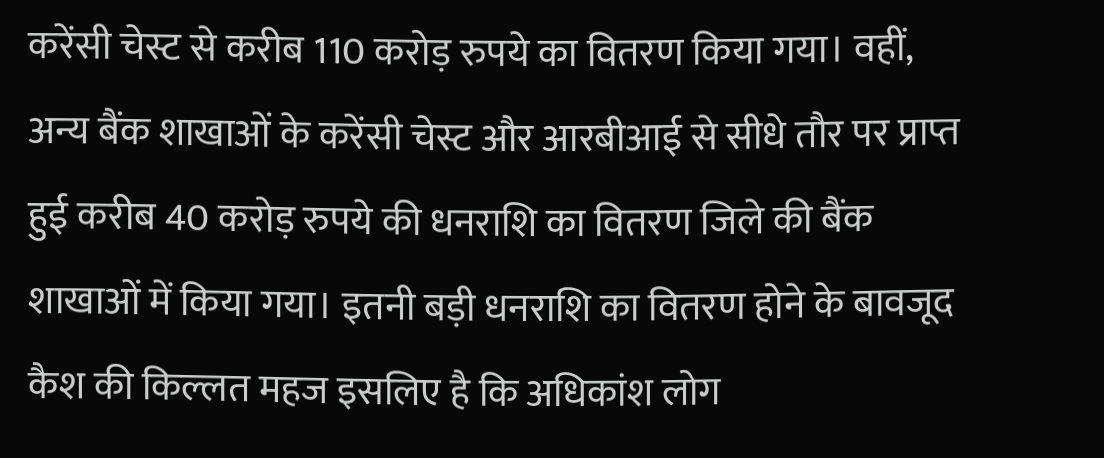करेंसी चेस्ट से करीब 110 करोड़ रुपये का वितरण किया गया। वहीं, अन्य बैंक शाखाओं के करेंसी चेस्ट और आरबीआई से सीधे तौर पर प्राप्त हुई करीब 40 करोड़ रुपये की धनराशि का वितरण जिले की बैंक शाखाओं में किया गया। इतनी बड़ी धनराशि का वितरण होने के बावजूद कैश की किल्लत महज इसलिए है कि अधिकांश लोग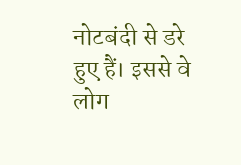नोटबंदी से डरे हुए हैं। इससे वे लोग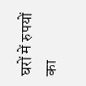घरों में रुपयों का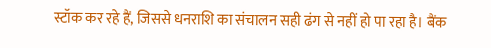स्टॉक कर रहे हैं, जिससे धनराशि का संचालन सही ढंग से नहीं हो पा रहा है। बैंक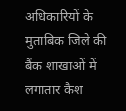अधिकारियों के मुताबिक जिले की बैंक शाखाओं में लगातार कैश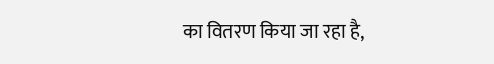का वितरण किया जा रहा है,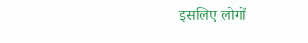इसलिए लोगों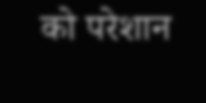को परेशान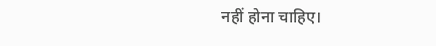नहीं होना चाहिए।